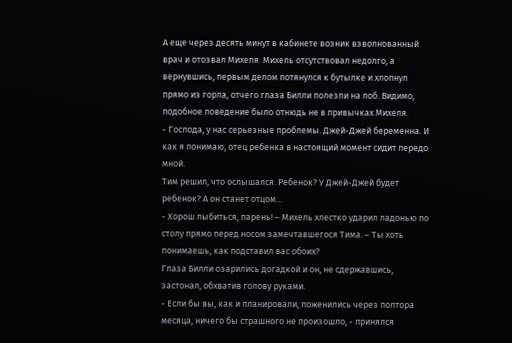А еще через десять минут в кабинете возник взволнованный врач и отозвал Михеля. Михель отсутствовал недолго, а вернувшись, первым делом потянулся к бутылке и хлопнул прямо из горла, отчего глаза Билли полезли на лоб. Видимо, подобное поведение было отнюдь не в привычках Михеля.
- Господа, у нас серьезные проблемы. Джей-Джей беременна. И как я понимаю, отец ребенка в настоящий момент сидит передо мной.
Тим решил, что ослышался. Ребенок? У Джей-Джей будет ребенок? А он станет отцом…
- Хорош лыбиться, парень! – Михель хлестко ударил ладонью по столу прямо перед носом замечтавшегося Тима. – Ты хоть понимаешь, как подставил вас обоих?
Глаза Билли озарились догадкой и он, не сдержавшись, застонал, обхватив голову руками.
- Если бы вы, как и планировали, поженились через полтора месяца, ничего бы страшного не произошло, - принялся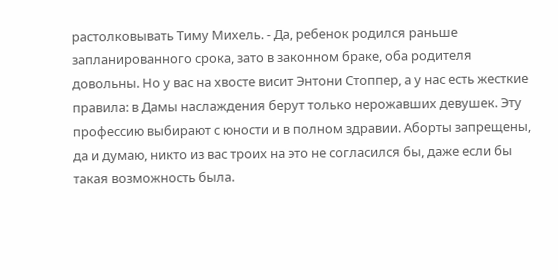растолковывать Тиму Михель. - Да, ребенок родился раньше запланированного срока, зато в законном браке, оба родителя довольны. Но у вас на хвосте висит Энтони Стоппер, а у нас есть жесткие правила: в Дамы наслаждения берут только нерожавших девушек. Эту профессию выбирают с юности и в полном здравии. Аборты запрещены, да и думаю, никто из вас троих на это не согласился бы, даже если бы такая возможность была.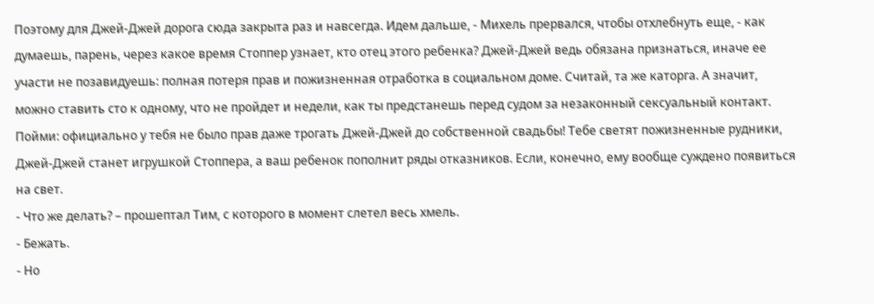Поэтому для Джей-Джей дорога сюда закрыта раз и навсегда. Идем дальше, - Михель прервался, чтобы отхлебнуть еще, - как думаешь, парень, через какое время Стоппер узнает, кто отец этого ребенка? Джей-Джей ведь обязана признаться, иначе ее участи не позавидуешь: полная потеря прав и пожизненная отработка в социальном доме. Считай, та же каторга. А значит, можно ставить сто к одному, что не пройдет и недели, как ты предстанешь перед судом за незаконный сексуальный контакт. Пойми: официально у тебя не было прав даже трогать Джей-Джей до собственной свадьбы! Тебе светят пожизненные рудники, Джей-Джей станет игрушкой Стоппера, а ваш ребенок пополнит ряды отказников. Если, конечно, ему вообще суждено появиться на свет.
- Что же делать? – прошептал Тим, с которого в момент слетел весь хмель.
- Бежать.
- Но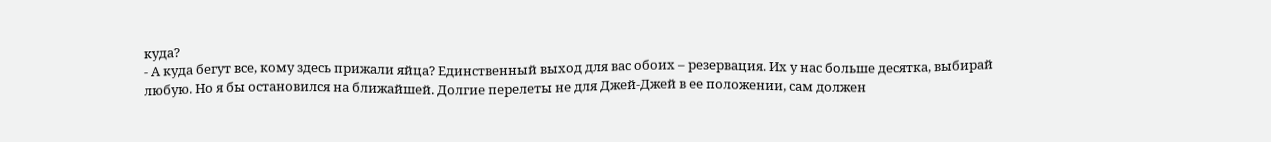куда?
- А куда бегут все, кому здесь прижали яйца? Единственный выход для вас обоих – резервация. Их у нас больше десятка, выбирай любую. Но я бы остановился на ближайшей. Долгие перелеты не для Джей-Джей в ее положении, сам должен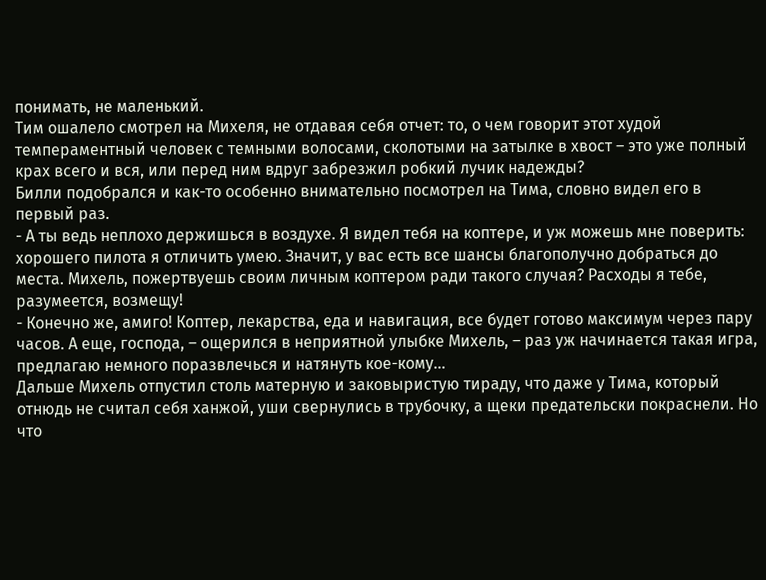понимать, не маленький.
Тим ошалело смотрел на Михеля, не отдавая себя отчет: то, о чем говорит этот худой темпераментный человек с темными волосами, сколотыми на затылке в хвост – это уже полный крах всего и вся, или перед ним вдруг забрезжил робкий лучик надежды?
Билли подобрался и как-то особенно внимательно посмотрел на Тима, словно видел его в первый раз.
- А ты ведь неплохо держишься в воздухе. Я видел тебя на коптере, и уж можешь мне поверить: хорошего пилота я отличить умею. Значит, у вас есть все шансы благополучно добраться до места. Михель, пожертвуешь своим личным коптером ради такого случая? Расходы я тебе, разумеется, возмещу!
- Конечно же, амиго! Коптер, лекарства, еда и навигация, все будет готово максимум через пару часов. А еще, господа, – ощерился в неприятной улыбке Михель, – раз уж начинается такая игра, предлагаю немного поразвлечься и натянуть кое-кому…
Дальше Михель отпустил столь матерную и заковыристую тираду, что даже у Тима, который отнюдь не считал себя ханжой, уши свернулись в трубочку, а щеки предательски покраснели. Но что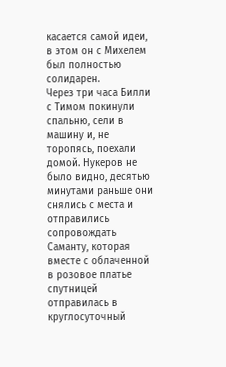касается самой идеи, в этом он с Михелем был полностью солидарен.
Через три часа Билли с Тимом покинули спальню, сели в машину и, не торопясь, поехали домой. Нукеров не было видно, десятью минутами раньше они снялись с места и отправились сопровождать Саманту, которая вместе с облаченной в розовое платье спутницей отправилась в круглосуточный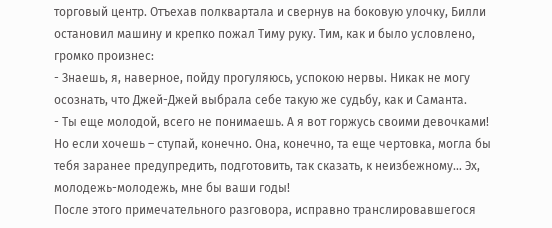торговый центр. Отъехав полквартала и свернув на боковую улочку, Билли остановил машину и крепко пожал Тиму руку. Тим, как и было условлено, громко произнес:
- Знаешь, я, наверное, пойду прогуляюсь, успокою нервы. Никак не могу осознать, что Джей-Джей выбрала себе такую же судьбу, как и Саманта.
- Ты еще молодой, всего не понимаешь. А я вот горжусь своими девочками! Но если хочешь – ступай, конечно. Она, конечно, та еще чертовка, могла бы тебя заранее предупредить, подготовить, так сказать, к неизбежному… Эх, молодежь-молодежь, мне бы ваши годы!
После этого примечательного разговора, исправно транслировавшегося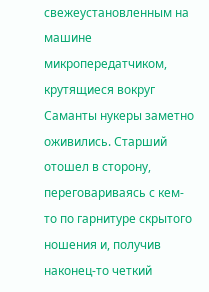свежеустановленным на машине микропередатчиком, крутящиеся вокруг Саманты нукеры заметно оживились. Старший отошел в сторону, переговариваясь с кем-то по гарнитуре скрытого ношения и, получив наконец-то четкий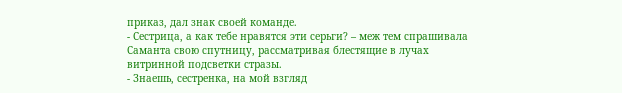приказ, дал знак своей команде.
- Сестрица, а как тебе нравятся эти серьги? – меж тем спрашивала Саманта свою спутницу, рассматривая блестящие в лучах витринной подсветки стразы.
- Знаешь, сестренка, на мой взгляд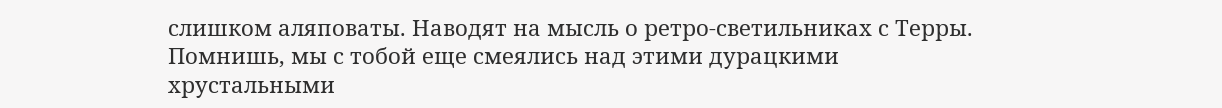слишком аляповаты. Наводят на мысль о ретро-светильниках с Терры. Помнишь, мы с тобой еще смеялись над этими дурацкими хрустальными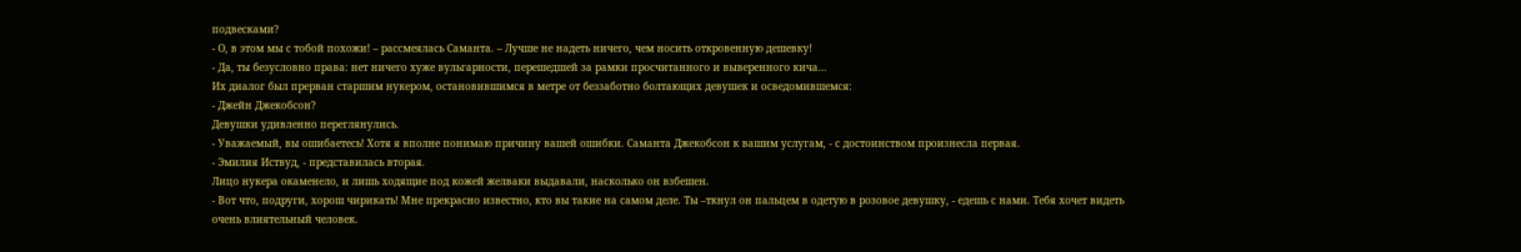подвесками?
- О, в этом мы с тобой похожи! – рассмеялась Саманта. – Лучше не надеть ничего, чем носить откровенную дешевку!
- Да, ты безусловно права: нет ничего хуже вульгарности, перешедшей за рамки просчитанного и выверенного кича…
Их диалог был прерван старшим нукером, остановившимся в метре от беззаботно болтающих девушек и осведомившемся:
- Джейн Джекобсон?
Девушки удивленно переглянулись.
- Уважаемый, вы ошибаетесь! Хотя я вполне понимаю причину вашей ошибки. Саманта Джекобсон к вашим услугам, - с достоинством произнесла первая.
- Эмилия Иствуд, - представилась вторая.
Лицо нукера окаменело, и лишь ходящие под кожей желваки выдавали, насколько он взбешен.
- Вот что, подруги, хорош чирикать! Мне прекрасно известно, кто вы такие на самом деле. Ты –ткнул он пальцем в одетую в розовое девушку, - едешь с нами. Тебя хочет видеть очень влиятельный человек.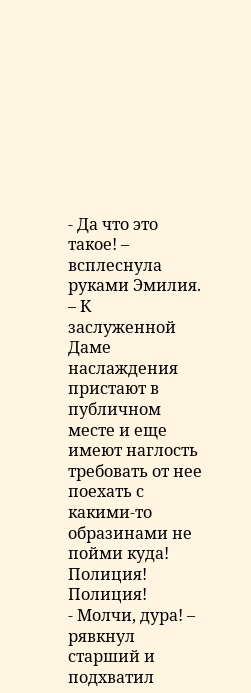- Да что это такое! – всплеснула руками Эмилия. – К заслуженной Даме наслаждения пристают в публичном месте и еще имеют наглость требовать от нее поехать с какими-то образинами не пойми куда! Полиция! Полиция!
- Молчи, дура! – рявкнул старший и подхватил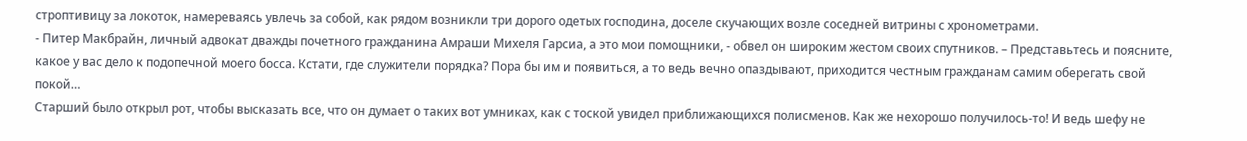строптивицу за локоток, намереваясь увлечь за собой, как рядом возникли три дорого одетых господина, доселе скучающих возле соседней витрины с хронометрами.
- Питер Макбрайн, личный адвокат дважды почетного гражданина Амраши Михеля Гарсиа, а это мои помощники, - обвел он широким жестом своих спутников. – Представьтесь и поясните, какое у вас дело к подопечной моего босса. Кстати, где служители порядка? Пора бы им и появиться, а то ведь вечно опаздывают, приходится честным гражданам самим оберегать свой покой…
Старший было открыл рот, чтобы высказать все, что он думает о таких вот умниках, как с тоской увидел приближающихся полисменов. Как же нехорошо получилось-то! И ведь шефу не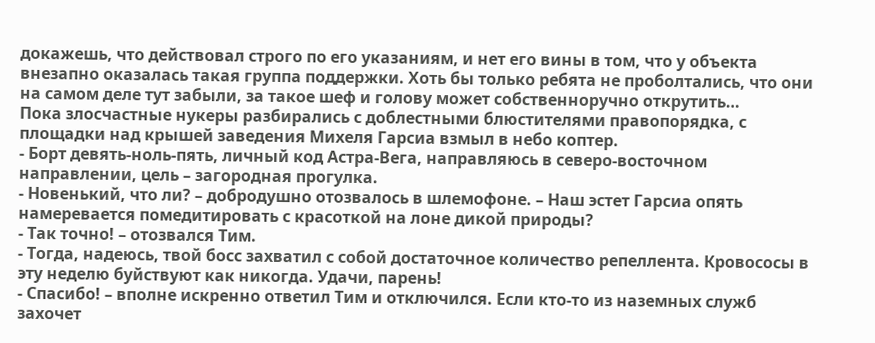докажешь, что действовал строго по его указаниям, и нет его вины в том, что у объекта внезапно оказалась такая группа поддержки. Хоть бы только ребята не проболтались, что они на самом деле тут забыли, за такое шеф и голову может собственноручно открутить…
Пока злосчастные нукеры разбирались с доблестными блюстителями правопорядка, с площадки над крышей заведения Михеля Гарсиа взмыл в небо коптер.
- Борт девять-ноль-пять, личный код Астра-Вега, направляюсь в северо-восточном направлении, цель – загородная прогулка.
- Новенький, что ли? – добродушно отозвалось в шлемофоне. – Наш эстет Гарсиа опять намеревается помедитировать с красоткой на лоне дикой природы?
- Так точно! – отозвался Тим.
- Тогда, надеюсь, твой босс захватил с собой достаточное количество репеллента. Кровососы в эту неделю буйствуют как никогда. Удачи, парень!
- Спасибо! – вполне искренно ответил Тим и отключился. Если кто-то из наземных служб захочет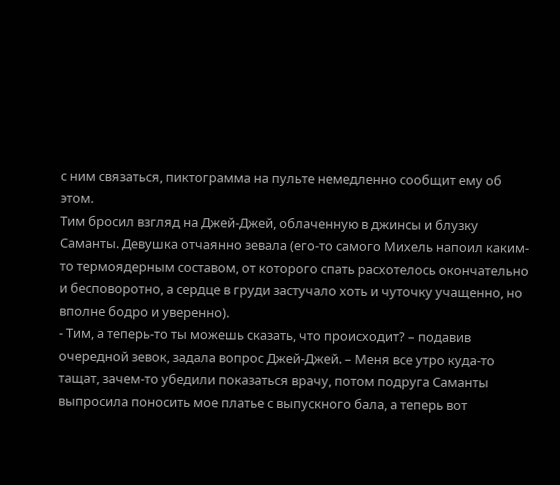с ним связаться, пиктограмма на пульте немедленно сообщит ему об этом.
Тим бросил взгляд на Джей-Джей, облаченную в джинсы и блузку Саманты. Девушка отчаянно зевала (его-то самого Михель напоил каким-то термоядерным составом, от которого спать расхотелось окончательно и бесповоротно, а сердце в груди застучало хоть и чуточку учащенно, но вполне бодро и уверенно).
- Тим, а теперь-то ты можешь сказать, что происходит? – подавив очередной зевок, задала вопрос Джей-Джей. – Меня все утро куда-то тащат, зачем-то убедили показаться врачу, потом подруга Саманты выпросила поносить мое платье с выпускного бала, а теперь вот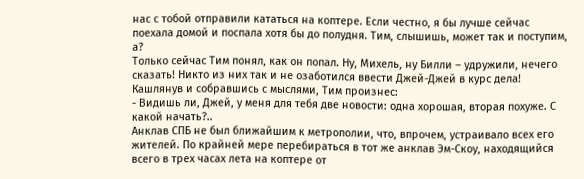нас с тобой отправили кататься на коптере. Если честно, я бы лучше сейчас поехала домой и поспала хотя бы до полудня. Тим, слышишь, может так и поступим, а?
Только сейчас Тим понял, как он попал. Ну, Михель, ну Билли – удружили, нечего сказать! Никто из них так и не озаботился ввести Джей-Джей в курс дела!
Кашлянув и собравшись с мыслями, Тим произнес:
- Видишь ли, Джей, у меня для тебя две новости: одна хорошая, вторая похуже. С какой начать?..
Анклав СПБ не был ближайшим к метрополии, что, впрочем, устраивало всех его жителей. По крайней мере перебираться в тот же анклав Эм-Скоу, находящийся всего в трех часах лета на коптере от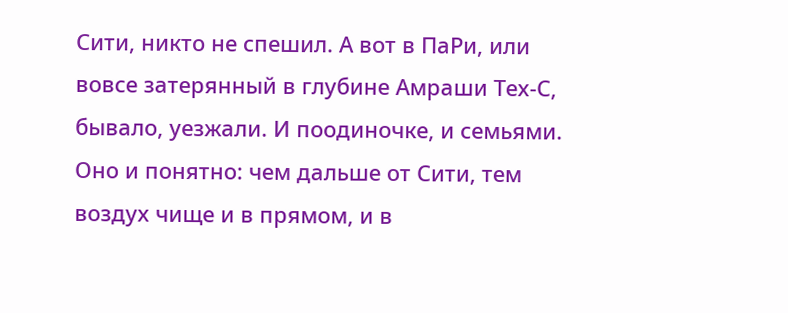Сити, никто не спешил. А вот в ПаРи, или вовсе затерянный в глубине Амраши Тех-С, бывало, уезжали. И поодиночке, и семьями. Оно и понятно: чем дальше от Сити, тем воздух чище и в прямом, и в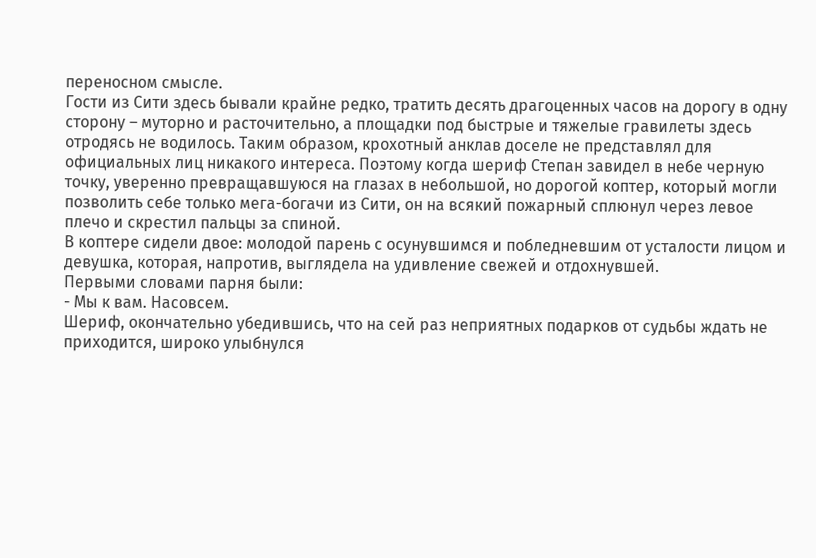переносном смысле.
Гости из Сити здесь бывали крайне редко, тратить десять драгоценных часов на дорогу в одну сторону – муторно и расточительно, а площадки под быстрые и тяжелые гравилеты здесь отродясь не водилось. Таким образом, крохотный анклав доселе не представлял для официальных лиц никакого интереса. Поэтому когда шериф Степан завидел в небе черную точку, уверенно превращавшуюся на глазах в небольшой, но дорогой коптер, который могли позволить себе только мега-богачи из Сити, он на всякий пожарный сплюнул через левое плечо и скрестил пальцы за спиной.
В коптере сидели двое: молодой парень с осунувшимся и побледневшим от усталости лицом и девушка, которая, напротив, выглядела на удивление свежей и отдохнувшей.
Первыми словами парня были:
- Мы к вам. Насовсем.
Шериф, окончательно убедившись, что на сей раз неприятных подарков от судьбы ждать не приходится, широко улыбнулся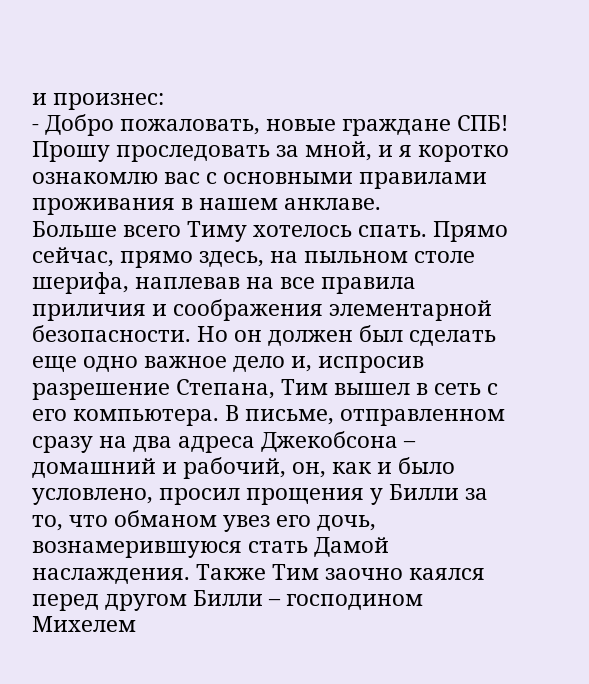и произнес:
- Добро пожаловать, новые граждане СПБ! Прошу проследовать за мной, и я коротко ознакомлю вас с основными правилами проживания в нашем анклаве.
Больше всего Тиму хотелось спать. Прямо сейчас, прямо здесь, на пыльном столе шерифа, наплевав на все правила приличия и соображения элементарной безопасности. Но он должен был сделать еще одно важное дело и, испросив разрешение Степана, Тим вышел в сеть с его компьютера. В письме, отправленном сразу на два адреса Джекобсона – домашний и рабочий, он, как и было условлено, просил прощения у Билли за то, что обманом увез его дочь, вознамерившуюся стать Дамой наслаждения. Также Тим заочно каялся перед другом Билли – господином Михелем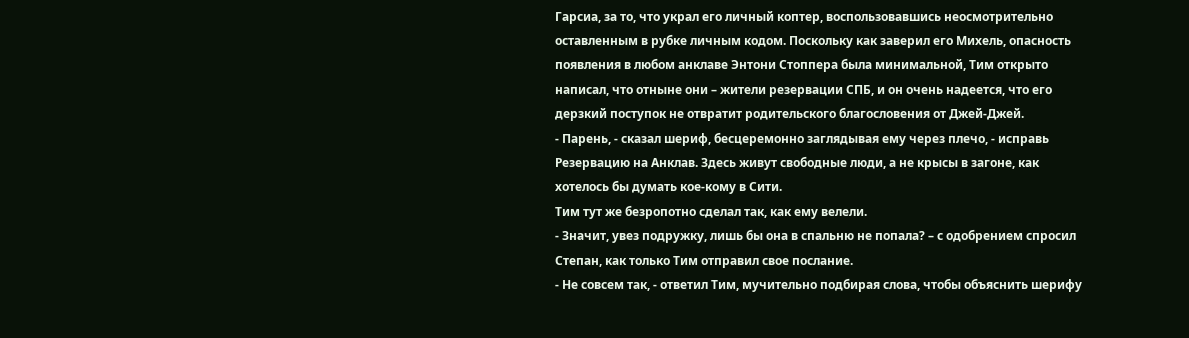Гарсиа, за то, что украл его личный коптер, воспользовавшись неосмотрительно оставленным в рубке личным кодом. Поскольку как заверил его Михель, опасность появления в любом анклаве Энтони Стоппера была минимальной, Тим открыто написал, что отныне они – жители резервации СПБ, и он очень надеется, что его дерзкий поступок не отвратит родительского благословения от Джей-Джей.
- Парень, - сказал шериф, бесцеремонно заглядывая ему через плечо, - исправь Резервацию на Анклав. Здесь живут свободные люди, а не крысы в загоне, как хотелось бы думать кое-кому в Сити.
Тим тут же безропотно сделал так, как ему велели.
- Значит, увез подружку, лишь бы она в спальню не попала? – с одобрением спросил Степан, как только Тим отправил свое послание.
- Не совсем так, - ответил Тим, мучительно подбирая слова, чтобы объяснить шерифу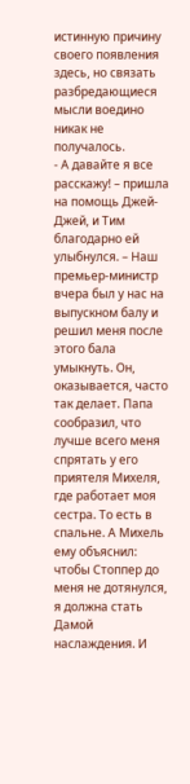истинную причину своего появления здесь, но связать разбредающиеся мысли воедино никак не получалось.
- А давайте я все расскажу! – пришла на помощь Джей-Джей, и Тим благодарно ей улыбнулся. – Наш премьер-министр вчера был у нас на выпускном балу и решил меня после этого бала умыкнуть. Он, оказывается, часто так делает. Папа сообразил, что лучше всего меня спрятать у его приятеля Михеля, где работает моя сестра. То есть в спальне. А Михель ему объяснил: чтобы Стоппер до меня не дотянулся, я должна стать Дамой наслаждения. И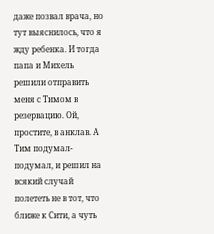даже позвал врача, но тут выяснилось, что я жду ребенка. И тогда папа и Михель решили отправить меня с Тимом в резервацию. Ой, простите, в анклав. А Тим подумал-подумал, и решил на всякий случай полететь не в тот, что ближе к Сити, а чуть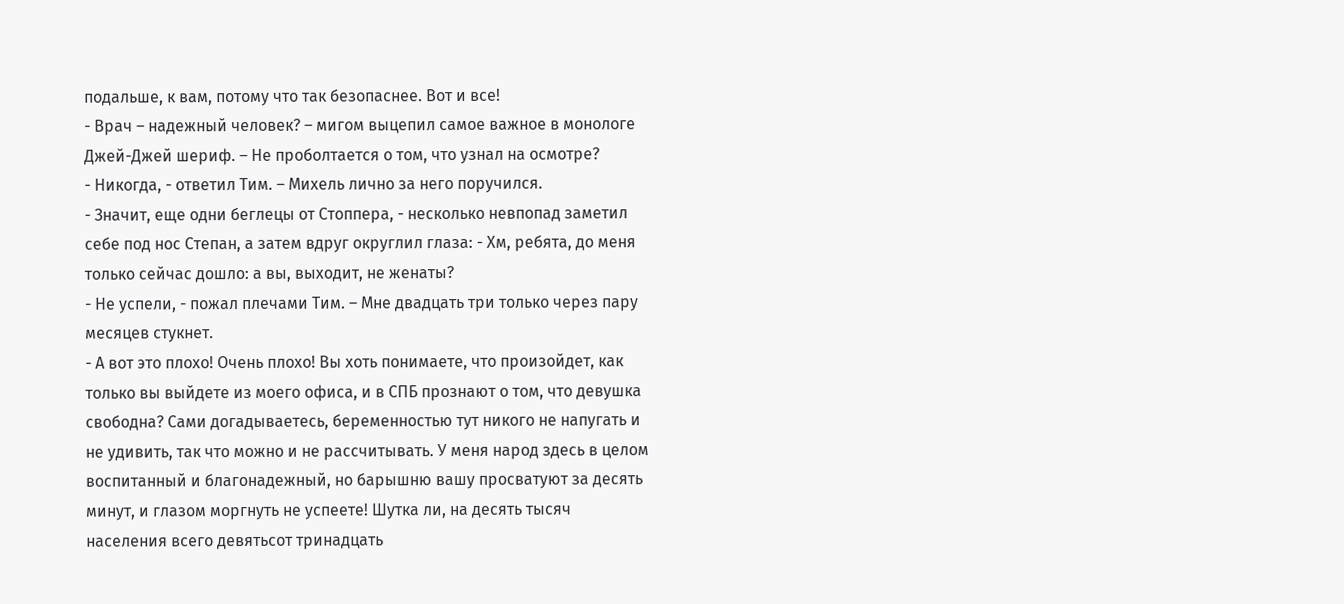подальше, к вам, потому что так безопаснее. Вот и все!
- Врач – надежный человек? – мигом выцепил самое важное в монологе Джей-Джей шериф. – Не проболтается о том, что узнал на осмотре?
- Никогда, - ответил Тим. – Михель лично за него поручился.
- Значит, еще одни беглецы от Стоппера, - несколько невпопад заметил себе под нос Степан, а затем вдруг округлил глаза: - Хм, ребята, до меня только сейчас дошло: а вы, выходит, не женаты?
- Не успели, - пожал плечами Тим. – Мне двадцать три только через пару месяцев стукнет.
- А вот это плохо! Очень плохо! Вы хоть понимаете, что произойдет, как только вы выйдете из моего офиса, и в СПБ прознают о том, что девушка свободна? Сами догадываетесь, беременностью тут никого не напугать и не удивить, так что можно и не рассчитывать. У меня народ здесь в целом воспитанный и благонадежный, но барышню вашу просватуют за десять минут, и глазом моргнуть не успеете! Шутка ли, на десять тысяч населения всего девятьсот тринадцать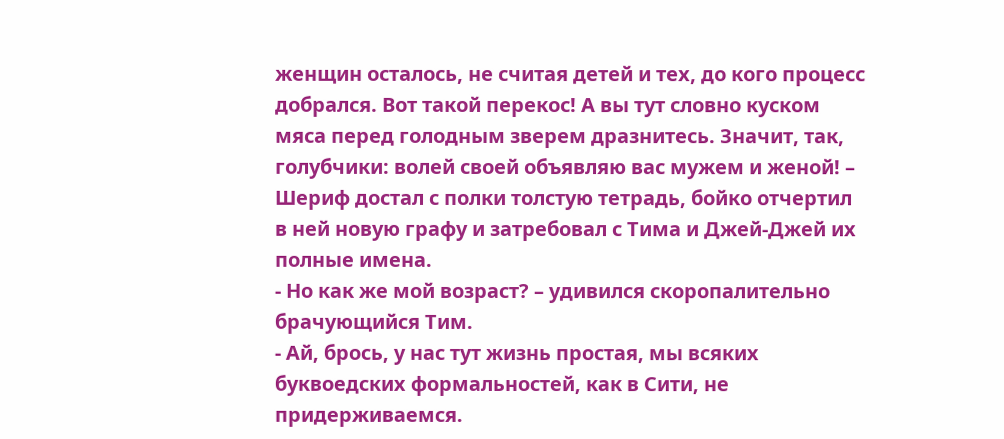женщин осталось, не считая детей и тех, до кого процесс добрался. Вот такой перекос! А вы тут словно куском мяса перед голодным зверем дразнитесь. Значит, так, голубчики: волей своей объявляю вас мужем и женой! – Шериф достал с полки толстую тетрадь, бойко отчертил в ней новую графу и затребовал с Тима и Джей-Джей их полные имена.
- Но как же мой возраст? – удивился скоропалительно брачующийся Тим.
- Ай, брось, у нас тут жизнь простая, мы всяких буквоедских формальностей, как в Сити, не придерживаемся.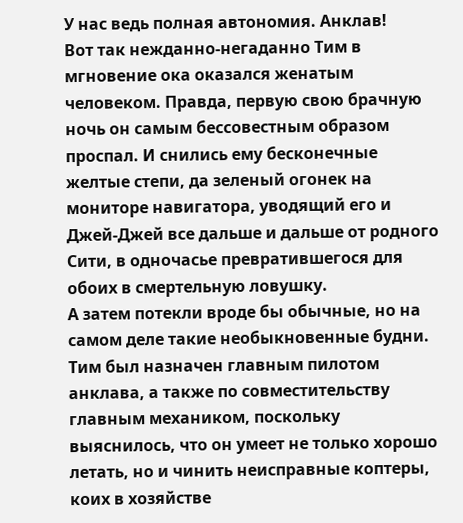У нас ведь полная автономия. Анклав!
Вот так нежданно-негаданно Тим в мгновение ока оказался женатым человеком. Правда, первую свою брачную ночь он самым бессовестным образом проспал. И снились ему бесконечные желтые степи, да зеленый огонек на мониторе навигатора, уводящий его и Джей-Джей все дальше и дальше от родного Сити, в одночасье превратившегося для обоих в смертельную ловушку.
А затем потекли вроде бы обычные, но на самом деле такие необыкновенные будни. Тим был назначен главным пилотом анклава, а также по совместительству главным механиком, поскольку выяснилось, что он умеет не только хорошо летать, но и чинить неисправные коптеры, коих в хозяйстве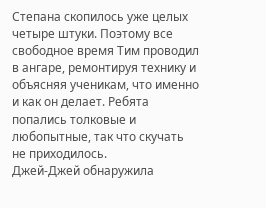Степана скопилось уже целых четыре штуки. Поэтому все свободное время Тим проводил в ангаре, ремонтируя технику и объясняя ученикам, что именно и как он делает. Ребята попались толковые и любопытные, так что скучать не приходилось.
Джей-Джей обнаружила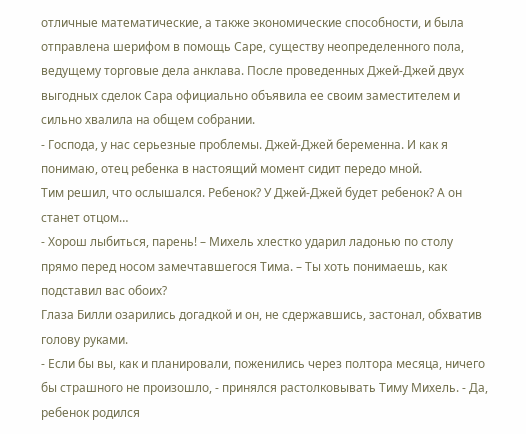отличные математические, а также экономические способности, и была отправлена шерифом в помощь Саре, существу неопределенного пола, ведущему торговые дела анклава. После проведенных Джей-Джей двух выгодных сделок Сара официально объявила ее своим заместителем и сильно хвалила на общем собрании.
- Господа, у нас серьезные проблемы. Джей-Джей беременна. И как я понимаю, отец ребенка в настоящий момент сидит передо мной.
Тим решил, что ослышался. Ребенок? У Джей-Джей будет ребенок? А он станет отцом…
- Хорош лыбиться, парень! – Михель хлестко ударил ладонью по столу прямо перед носом замечтавшегося Тима. – Ты хоть понимаешь, как подставил вас обоих?
Глаза Билли озарились догадкой и он, не сдержавшись, застонал, обхватив голову руками.
- Если бы вы, как и планировали, поженились через полтора месяца, ничего бы страшного не произошло, - принялся растолковывать Тиму Михель. - Да, ребенок родился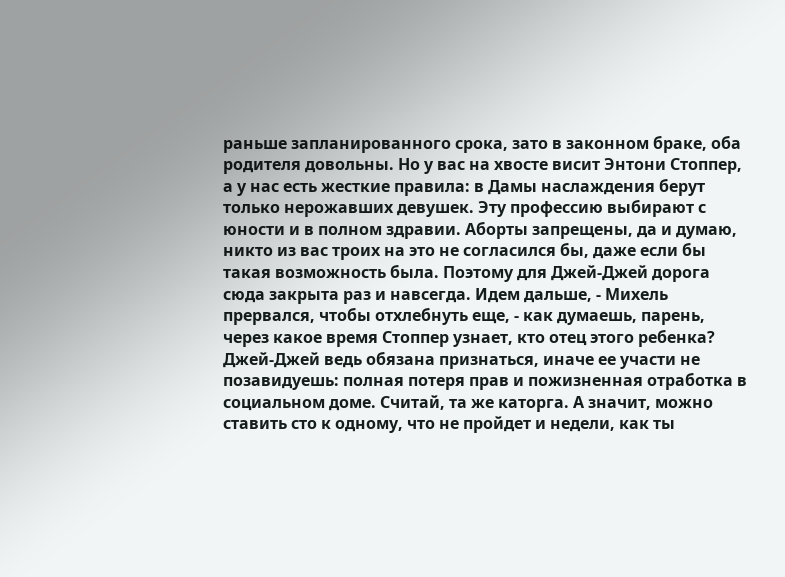раньше запланированного срока, зато в законном браке, оба родителя довольны. Но у вас на хвосте висит Энтони Стоппер, а у нас есть жесткие правила: в Дамы наслаждения берут только нерожавших девушек. Эту профессию выбирают с юности и в полном здравии. Аборты запрещены, да и думаю, никто из вас троих на это не согласился бы, даже если бы такая возможность была. Поэтому для Джей-Джей дорога сюда закрыта раз и навсегда. Идем дальше, - Михель прервался, чтобы отхлебнуть еще, - как думаешь, парень, через какое время Стоппер узнает, кто отец этого ребенка? Джей-Джей ведь обязана признаться, иначе ее участи не позавидуешь: полная потеря прав и пожизненная отработка в социальном доме. Считай, та же каторга. А значит, можно ставить сто к одному, что не пройдет и недели, как ты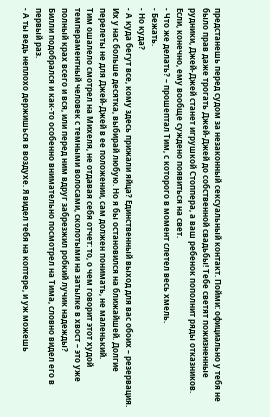предстанешь перед судом за незаконный сексуальный контакт. Пойми: официально у тебя не было прав даже трогать Джей-Джей до собственной свадьбы! Тебе светят пожизненные рудники, Джей-Джей станет игрушкой Стоппера, а ваш ребенок пополнит ряды отказников. Если, конечно, ему вообще суждено появиться на свет.
- Что же делать? – прошептал Тим, с которого в момент слетел весь хмель.
- Бежать.
- Но куда?
- А куда бегут все, кому здесь прижали яйца? Единственный выход для вас обоих – резервация. Их у нас больше десятка, выбирай любую. Но я бы остановился на ближайшей. Долгие перелеты не для Джей-Джей в ее положении, сам должен понимать, не маленький.
Тим ошалело смотрел на Михеля, не отдавая себя отчет: то, о чем говорит этот худой темпераментный человек с темными волосами, сколотыми на затылке в хвост – это уже полный крах всего и вся, или перед ним вдруг забрезжил робкий лучик надежды?
Билли подобрался и как-то особенно внимательно посмотрел на Тима, словно видел его в первый раз.
- А ты ведь неплохо держишься в воздухе. Я видел тебя на коптере, и уж можешь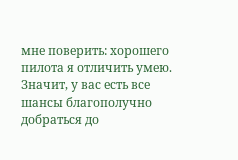мне поверить: хорошего пилота я отличить умею. Значит, у вас есть все шансы благополучно добраться до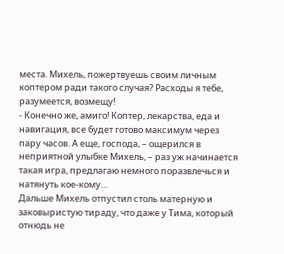места. Михель, пожертвуешь своим личным коптером ради такого случая? Расходы я тебе, разумеется, возмещу!
- Конечно же, амиго! Коптер, лекарства, еда и навигация, все будет готово максимум через пару часов. А еще, господа, – ощерился в неприятной улыбке Михель, – раз уж начинается такая игра, предлагаю немного поразвлечься и натянуть кое-кому…
Дальше Михель отпустил столь матерную и заковыристую тираду, что даже у Тима, который отнюдь не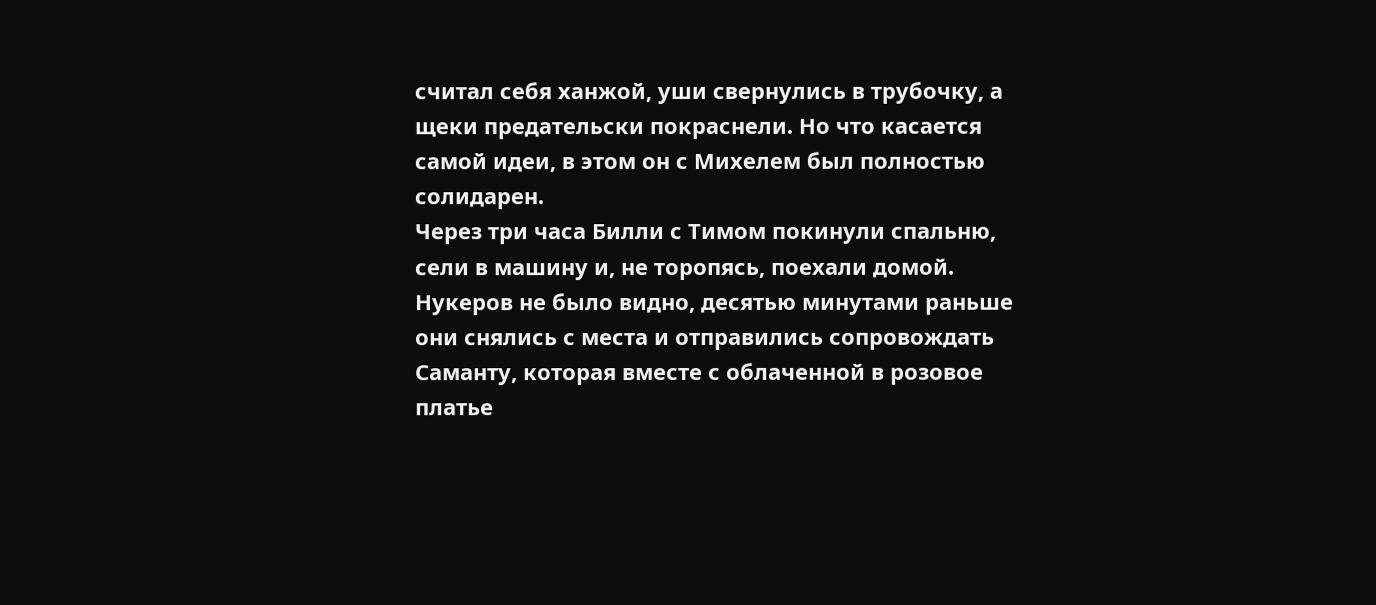считал себя ханжой, уши свернулись в трубочку, а щеки предательски покраснели. Но что касается самой идеи, в этом он с Михелем был полностью солидарен.
Через три часа Билли с Тимом покинули спальню, сели в машину и, не торопясь, поехали домой. Нукеров не было видно, десятью минутами раньше они снялись с места и отправились сопровождать Саманту, которая вместе с облаченной в розовое платье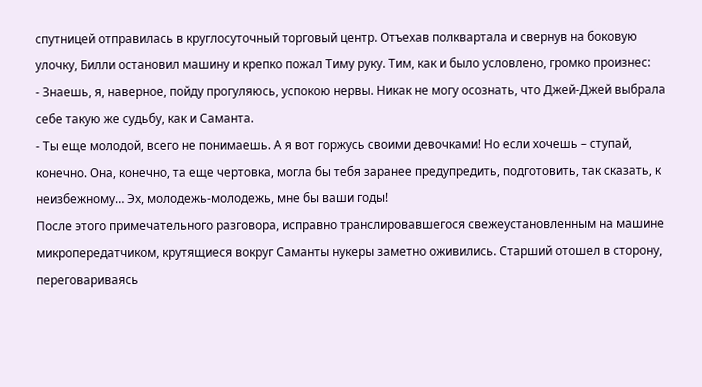спутницей отправилась в круглосуточный торговый центр. Отъехав полквартала и свернув на боковую улочку, Билли остановил машину и крепко пожал Тиму руку. Тим, как и было условлено, громко произнес:
- Знаешь, я, наверное, пойду прогуляюсь, успокою нервы. Никак не могу осознать, что Джей-Джей выбрала себе такую же судьбу, как и Саманта.
- Ты еще молодой, всего не понимаешь. А я вот горжусь своими девочками! Но если хочешь – ступай, конечно. Она, конечно, та еще чертовка, могла бы тебя заранее предупредить, подготовить, так сказать, к неизбежному… Эх, молодежь-молодежь, мне бы ваши годы!
После этого примечательного разговора, исправно транслировавшегося свежеустановленным на машине микропередатчиком, крутящиеся вокруг Саманты нукеры заметно оживились. Старший отошел в сторону, переговариваясь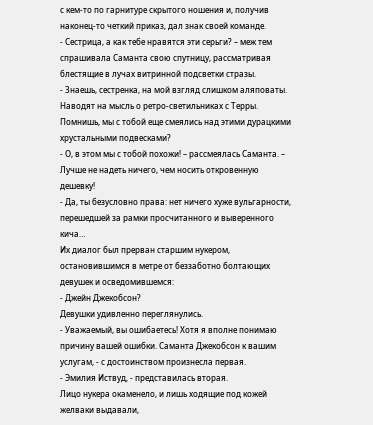с кем-то по гарнитуре скрытого ношения и, получив наконец-то четкий приказ, дал знак своей команде.
- Сестрица, а как тебе нравятся эти серьги? – меж тем спрашивала Саманта свою спутницу, рассматривая блестящие в лучах витринной подсветки стразы.
- Знаешь, сестренка, на мой взгляд слишком аляповаты. Наводят на мысль о ретро-светильниках с Терры. Помнишь, мы с тобой еще смеялись над этими дурацкими хрустальными подвесками?
- О, в этом мы с тобой похожи! – рассмеялась Саманта. – Лучше не надеть ничего, чем носить откровенную дешевку!
- Да, ты безусловно права: нет ничего хуже вульгарности, перешедшей за рамки просчитанного и выверенного кича…
Их диалог был прерван старшим нукером, остановившимся в метре от беззаботно болтающих девушек и осведомившемся:
- Джейн Джекобсон?
Девушки удивленно переглянулись.
- Уважаемый, вы ошибаетесь! Хотя я вполне понимаю причину вашей ошибки. Саманта Джекобсон к вашим услугам, - с достоинством произнесла первая.
- Эмилия Иствуд, - представилась вторая.
Лицо нукера окаменело, и лишь ходящие под кожей желваки выдавали,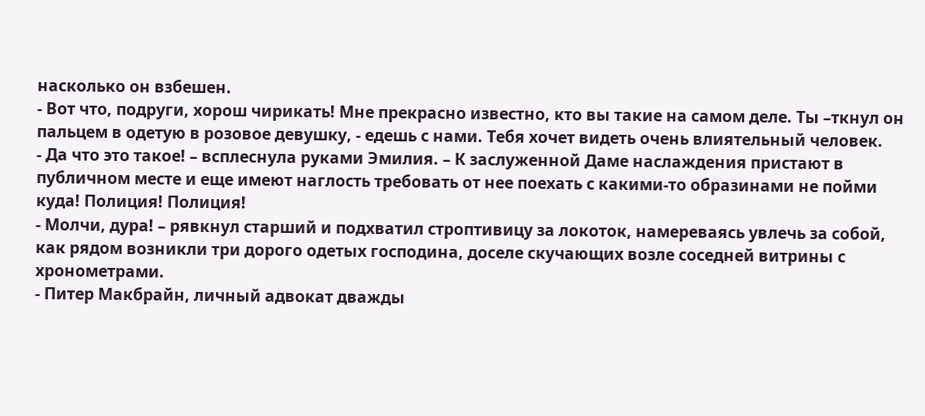насколько он взбешен.
- Вот что, подруги, хорош чирикать! Мне прекрасно известно, кто вы такие на самом деле. Ты –ткнул он пальцем в одетую в розовое девушку, - едешь с нами. Тебя хочет видеть очень влиятельный человек.
- Да что это такое! – всплеснула руками Эмилия. – К заслуженной Даме наслаждения пристают в публичном месте и еще имеют наглость требовать от нее поехать с какими-то образинами не пойми куда! Полиция! Полиция!
- Молчи, дура! – рявкнул старший и подхватил строптивицу за локоток, намереваясь увлечь за собой, как рядом возникли три дорого одетых господина, доселе скучающих возле соседней витрины с хронометрами.
- Питер Макбрайн, личный адвокат дважды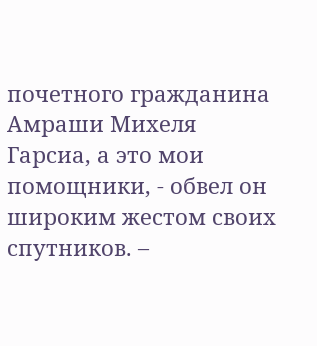почетного гражданина Амраши Михеля Гарсиа, а это мои помощники, - обвел он широким жестом своих спутников. –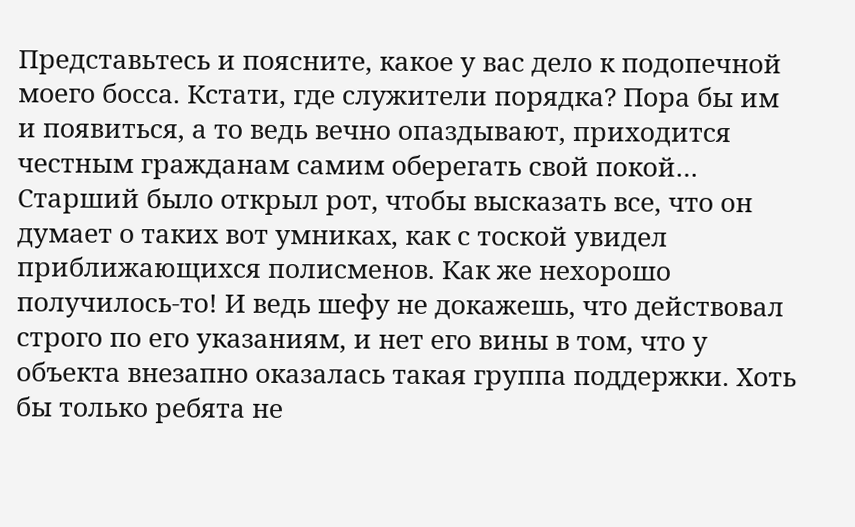Представьтесь и поясните, какое у вас дело к подопечной моего босса. Кстати, где служители порядка? Пора бы им и появиться, а то ведь вечно опаздывают, приходится честным гражданам самим оберегать свой покой…
Старший было открыл рот, чтобы высказать все, что он думает о таких вот умниках, как с тоской увидел приближающихся полисменов. Как же нехорошо получилось-то! И ведь шефу не докажешь, что действовал строго по его указаниям, и нет его вины в том, что у объекта внезапно оказалась такая группа поддержки. Хоть бы только ребята не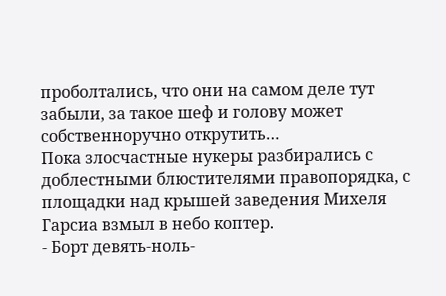проболтались, что они на самом деле тут забыли, за такое шеф и голову может собственноручно открутить…
Пока злосчастные нукеры разбирались с доблестными блюстителями правопорядка, с площадки над крышей заведения Михеля Гарсиа взмыл в небо коптер.
- Борт девять-ноль-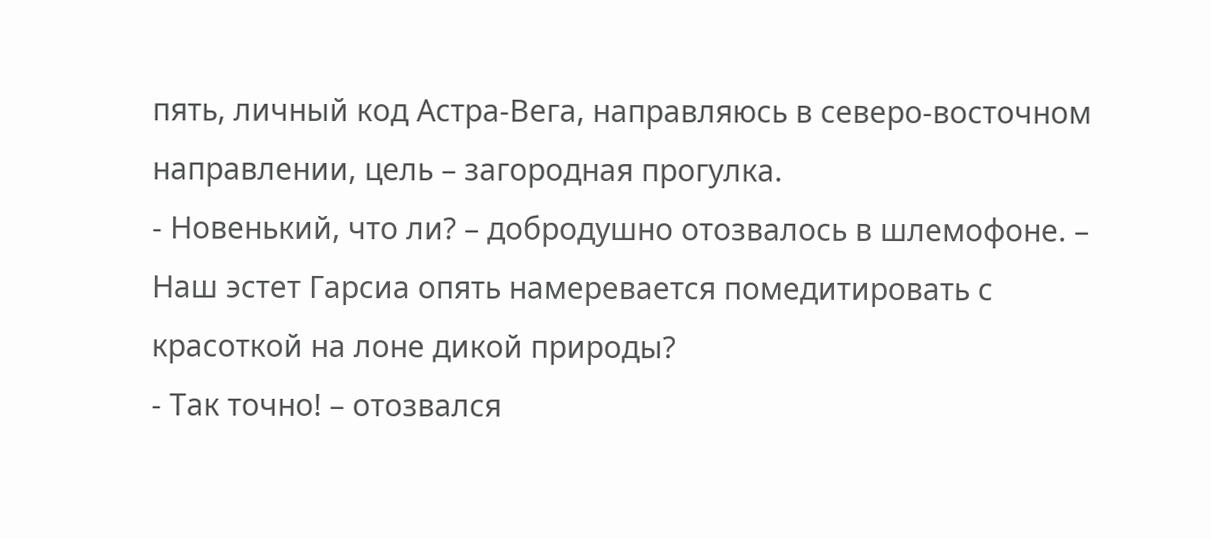пять, личный код Астра-Вега, направляюсь в северо-восточном направлении, цель – загородная прогулка.
- Новенький, что ли? – добродушно отозвалось в шлемофоне. – Наш эстет Гарсиа опять намеревается помедитировать с красоткой на лоне дикой природы?
- Так точно! – отозвался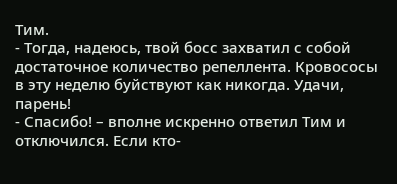Тим.
- Тогда, надеюсь, твой босс захватил с собой достаточное количество репеллента. Кровососы в эту неделю буйствуют как никогда. Удачи, парень!
- Спасибо! – вполне искренно ответил Тим и отключился. Если кто-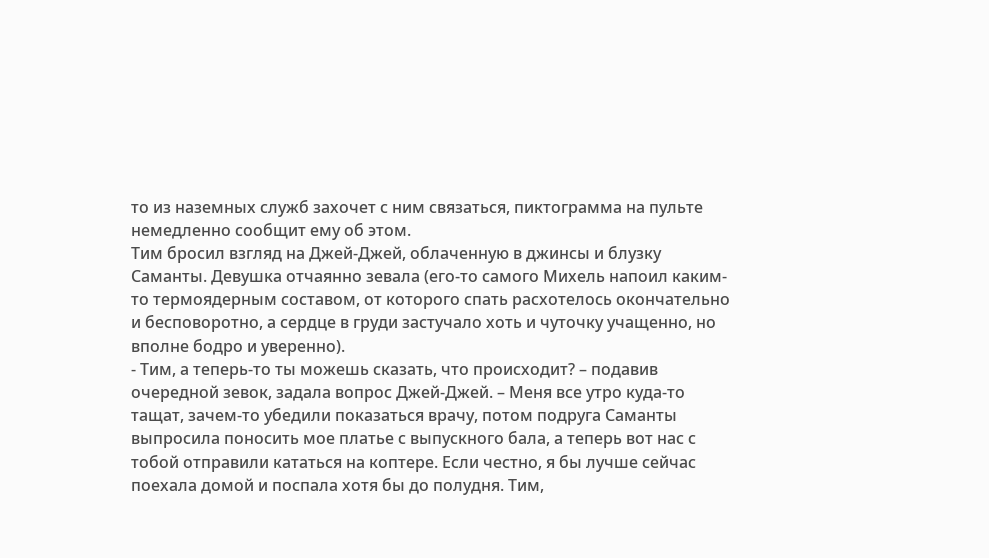то из наземных служб захочет с ним связаться, пиктограмма на пульте немедленно сообщит ему об этом.
Тим бросил взгляд на Джей-Джей, облаченную в джинсы и блузку Саманты. Девушка отчаянно зевала (его-то самого Михель напоил каким-то термоядерным составом, от которого спать расхотелось окончательно и бесповоротно, а сердце в груди застучало хоть и чуточку учащенно, но вполне бодро и уверенно).
- Тим, а теперь-то ты можешь сказать, что происходит? – подавив очередной зевок, задала вопрос Джей-Джей. – Меня все утро куда-то тащат, зачем-то убедили показаться врачу, потом подруга Саманты выпросила поносить мое платье с выпускного бала, а теперь вот нас с тобой отправили кататься на коптере. Если честно, я бы лучше сейчас поехала домой и поспала хотя бы до полудня. Тим,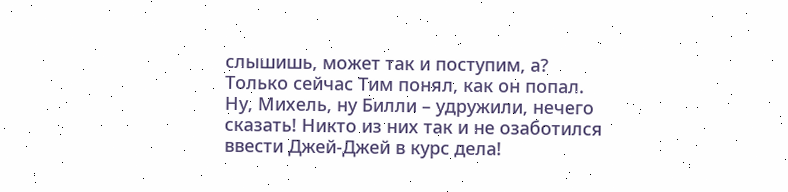слышишь, может так и поступим, а?
Только сейчас Тим понял, как он попал. Ну, Михель, ну Билли – удружили, нечего сказать! Никто из них так и не озаботился ввести Джей-Джей в курс дела!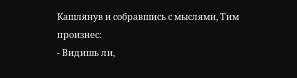Кашлянув и собравшись с мыслями, Тим произнес:
- Видишь ли,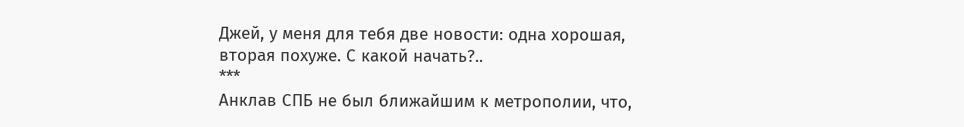Джей, у меня для тебя две новости: одна хорошая, вторая похуже. С какой начать?..
***
Анклав СПБ не был ближайшим к метрополии, что,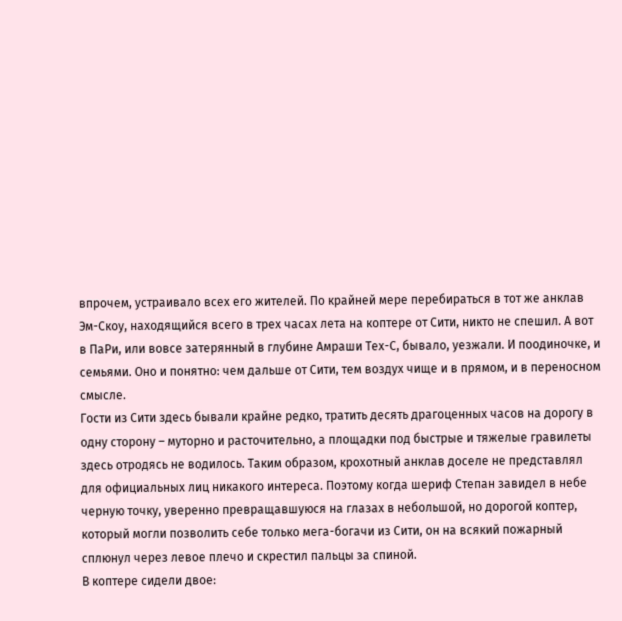впрочем, устраивало всех его жителей. По крайней мере перебираться в тот же анклав Эм-Скоу, находящийся всего в трех часах лета на коптере от Сити, никто не спешил. А вот в ПаРи, или вовсе затерянный в глубине Амраши Тех-С, бывало, уезжали. И поодиночке, и семьями. Оно и понятно: чем дальше от Сити, тем воздух чище и в прямом, и в переносном смысле.
Гости из Сити здесь бывали крайне редко, тратить десять драгоценных часов на дорогу в одну сторону – муторно и расточительно, а площадки под быстрые и тяжелые гравилеты здесь отродясь не водилось. Таким образом, крохотный анклав доселе не представлял для официальных лиц никакого интереса. Поэтому когда шериф Степан завидел в небе черную точку, уверенно превращавшуюся на глазах в небольшой, но дорогой коптер, который могли позволить себе только мега-богачи из Сити, он на всякий пожарный сплюнул через левое плечо и скрестил пальцы за спиной.
В коптере сидели двое: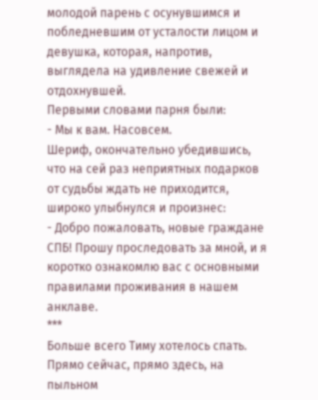молодой парень с осунувшимся и побледневшим от усталости лицом и девушка, которая, напротив, выглядела на удивление свежей и отдохнувшей.
Первыми словами парня были:
- Мы к вам. Насовсем.
Шериф, окончательно убедившись, что на сей раз неприятных подарков от судьбы ждать не приходится, широко улыбнулся и произнес:
- Добро пожаловать, новые граждане СПБ! Прошу проследовать за мной, и я коротко ознакомлю вас с основными правилами проживания в нашем анклаве.
***
Больше всего Тиму хотелось спать. Прямо сейчас, прямо здесь, на пыльном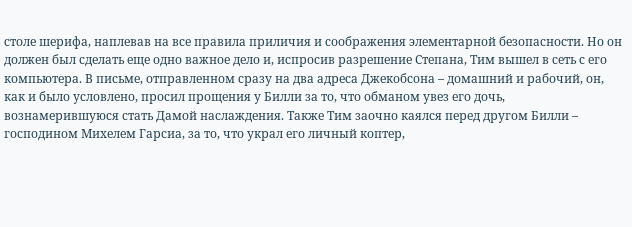столе шерифа, наплевав на все правила приличия и соображения элементарной безопасности. Но он должен был сделать еще одно важное дело и, испросив разрешение Степана, Тим вышел в сеть с его компьютера. В письме, отправленном сразу на два адреса Джекобсона – домашний и рабочий, он, как и было условлено, просил прощения у Билли за то, что обманом увез его дочь, вознамерившуюся стать Дамой наслаждения. Также Тим заочно каялся перед другом Билли – господином Михелем Гарсиа, за то, что украл его личный коптер,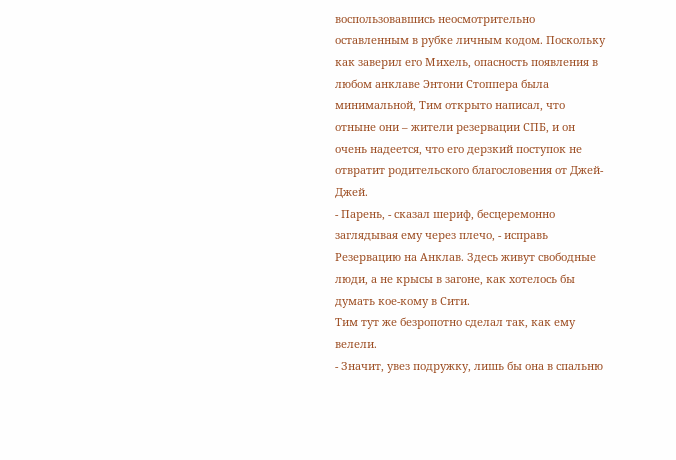воспользовавшись неосмотрительно оставленным в рубке личным кодом. Поскольку как заверил его Михель, опасность появления в любом анклаве Энтони Стоппера была минимальной, Тим открыто написал, что отныне они – жители резервации СПБ, и он очень надеется, что его дерзкий поступок не отвратит родительского благословения от Джей-Джей.
- Парень, - сказал шериф, бесцеремонно заглядывая ему через плечо, - исправь Резервацию на Анклав. Здесь живут свободные люди, а не крысы в загоне, как хотелось бы думать кое-кому в Сити.
Тим тут же безропотно сделал так, как ему велели.
- Значит, увез подружку, лишь бы она в спальню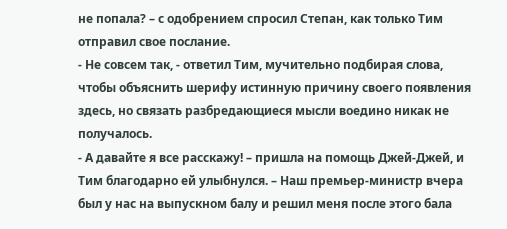не попала? – с одобрением спросил Степан, как только Тим отправил свое послание.
- Не совсем так, - ответил Тим, мучительно подбирая слова, чтобы объяснить шерифу истинную причину своего появления здесь, но связать разбредающиеся мысли воедино никак не получалось.
- А давайте я все расскажу! – пришла на помощь Джей-Джей, и Тим благодарно ей улыбнулся. – Наш премьер-министр вчера был у нас на выпускном балу и решил меня после этого бала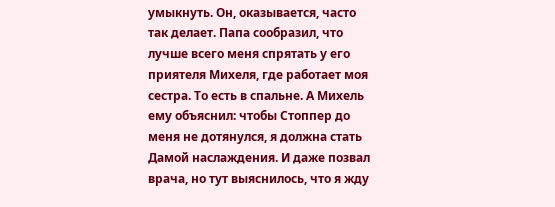умыкнуть. Он, оказывается, часто так делает. Папа сообразил, что лучше всего меня спрятать у его приятеля Михеля, где работает моя сестра. То есть в спальне. А Михель ему объяснил: чтобы Стоппер до меня не дотянулся, я должна стать Дамой наслаждения. И даже позвал врача, но тут выяснилось, что я жду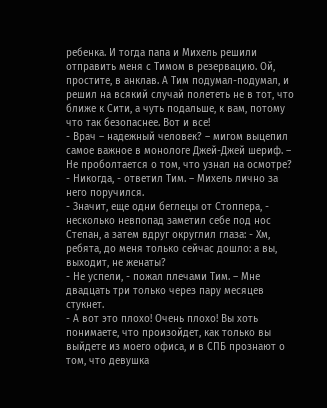ребенка. И тогда папа и Михель решили отправить меня с Тимом в резервацию. Ой, простите, в анклав. А Тим подумал-подумал, и решил на всякий случай полететь не в тот, что ближе к Сити, а чуть подальше, к вам, потому что так безопаснее. Вот и все!
- Врач – надежный человек? – мигом выцепил самое важное в монологе Джей-Джей шериф. – Не проболтается о том, что узнал на осмотре?
- Никогда, - ответил Тим. – Михель лично за него поручился.
- Значит, еще одни беглецы от Стоппера, - несколько невпопад заметил себе под нос Степан, а затем вдруг округлил глаза: - Хм, ребята, до меня только сейчас дошло: а вы, выходит, не женаты?
- Не успели, - пожал плечами Тим. – Мне двадцать три только через пару месяцев стукнет.
- А вот это плохо! Очень плохо! Вы хоть понимаете, что произойдет, как только вы выйдете из моего офиса, и в СПБ прознают о том, что девушка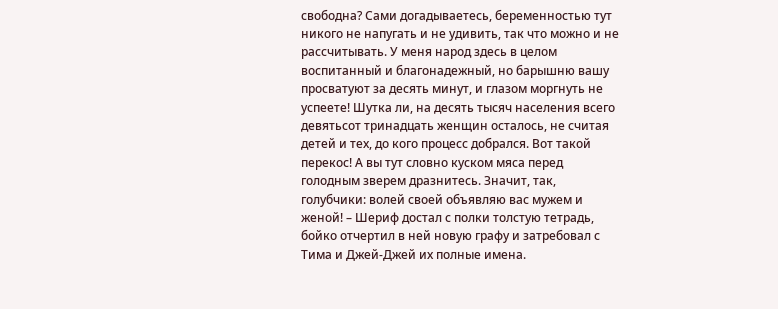свободна? Сами догадываетесь, беременностью тут никого не напугать и не удивить, так что можно и не рассчитывать. У меня народ здесь в целом воспитанный и благонадежный, но барышню вашу просватуют за десять минут, и глазом моргнуть не успеете! Шутка ли, на десять тысяч населения всего девятьсот тринадцать женщин осталось, не считая детей и тех, до кого процесс добрался. Вот такой перекос! А вы тут словно куском мяса перед голодным зверем дразнитесь. Значит, так, голубчики: волей своей объявляю вас мужем и женой! – Шериф достал с полки толстую тетрадь, бойко отчертил в ней новую графу и затребовал с Тима и Джей-Джей их полные имена.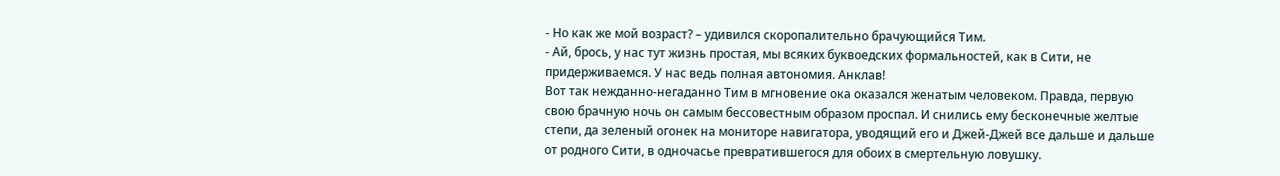- Но как же мой возраст? – удивился скоропалительно брачующийся Тим.
- Ай, брось, у нас тут жизнь простая, мы всяких буквоедских формальностей, как в Сити, не придерживаемся. У нас ведь полная автономия. Анклав!
Вот так нежданно-негаданно Тим в мгновение ока оказался женатым человеком. Правда, первую свою брачную ночь он самым бессовестным образом проспал. И снились ему бесконечные желтые степи, да зеленый огонек на мониторе навигатора, уводящий его и Джей-Джей все дальше и дальше от родного Сити, в одночасье превратившегося для обоих в смертельную ловушку.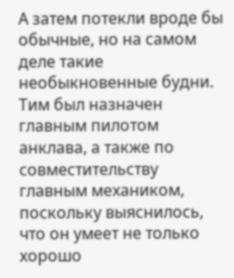А затем потекли вроде бы обычные, но на самом деле такие необыкновенные будни. Тим был назначен главным пилотом анклава, а также по совместительству главным механиком, поскольку выяснилось, что он умеет не только хорошо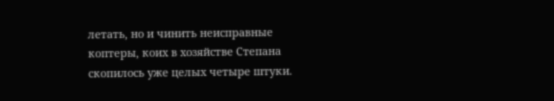летать, но и чинить неисправные коптеры, коих в хозяйстве Степана скопилось уже целых четыре штуки.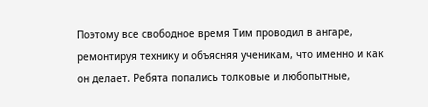Поэтому все свободное время Тим проводил в ангаре, ремонтируя технику и объясняя ученикам, что именно и как он делает. Ребята попались толковые и любопытные,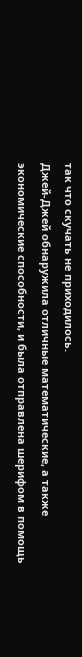так что скучать не приходилось.
Джей-Джей обнаружила отличные математические, а также экономические способности, и была отправлена шерифом в помощь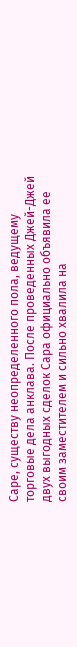Саре, существу неопределенного пола, ведущему торговые дела анклава. После проведенных Джей-Джей двух выгодных сделок Сара официально объявила ее своим заместителем и сильно хвалила на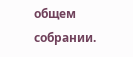общем собрании.